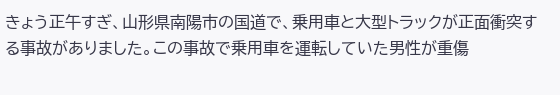きょう正午すぎ、山形県南陽市の国道で、乗用車と大型トラックが正面衝突する事故がありました。この事故で乗用車を運転していた男性が重傷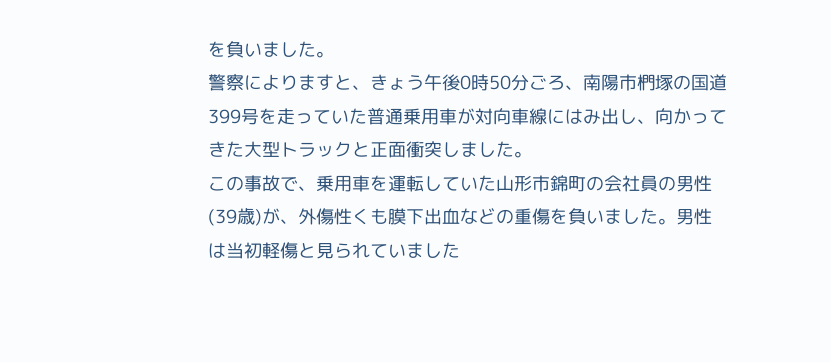を負いました。
警察によりますと、きょう午後0時50分ごろ、南陽市椚塚の国道399号を走っていた普通乗用車が対向車線にはみ出し、向かってきた大型トラックと正面衝突しました。
この事故で、乗用車を運転していた山形市錦町の会社員の男性(39歳)が、外傷性くも膜下出血などの重傷を負いました。男性は当初軽傷と見られていました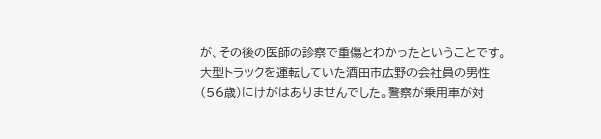が、その後の医師の診察で重傷とわかったということです。
大型トラックを運転していた酒田市広野の会社員の男性(56歳)にけがはありませんでした。警察が乗用車が対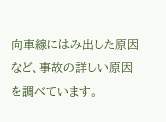向車線にはみ出した原因など、事故の詳しい原因を調べています。